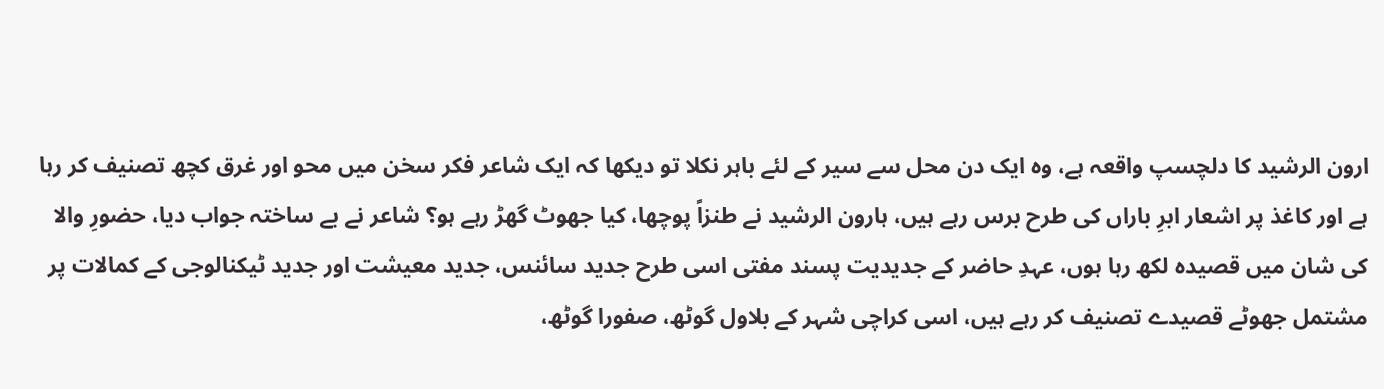ارون الرشید کا دلچسپ واقعہ ہے، وہ ایک دن محل سے سیر کے لئے باہر نکلا تو دیکھا کہ ایک شاعر فکر سخن میں محو اور غرق کچھ تصنیف کر رہا ہے اور کاغذ پر اشعار ابرِ باراں کی طرح برس رہے ہیں، ہارون الرشید نے طنزاً پوچھا، کیا جھوٹ گھڑ رہے ہو؟ شاعر نے بے ساختہ جواب دیا، حضورِ والا کی شان میں قصیدہ لکھ رہا ہوں، عہدِ حاضر کے جدیدیت پسند مفتی اسی طرح جدید سائنس، جدید معیشت اور جدید ٹیکنالوجی کے کمالات پر مشتمل جھوٹے قصیدے تصنیف کر رہے ہیں، اسی کراچی شہر کے بلاول گوٹھ، صفورا گوٹھ،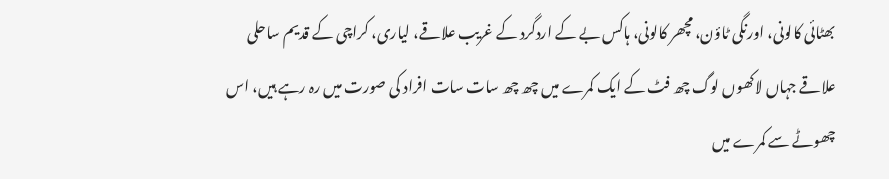بھٹائی کالونی، اورنگی ٹاؤن، مچھر کالونی، ہاکس بے کے اردگرد کے غریب علاقے، لیاری، کراچی کے قدیم ساحلی علاقے جہاں لاکھوں لوگ چھ فٹ کے ایک کمرے میں چھ چھ سات سات افراد کی صورت میں رہ رہے ہیں، اس چھوٹے سے کمرے میں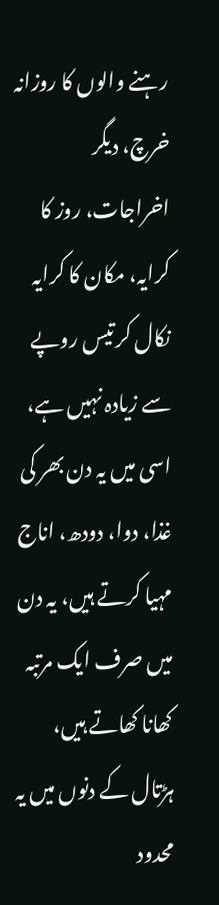رہنے والوں کا روزانہ خرچ، دیگر اخراجات، روز کا کرایہ، مکان کا کرایہ نکال کر تیس روپے سے زیادہ نہیں ہے، اسی میں یہ دن بھر کی غذا، دوا، دودھ، اناج مہیا کرتے ہیں، یہ دن میں صرف ایک مرتبہ کھانا کھاتے ہیں، ہڑتال کے دنوں میں یہ محدود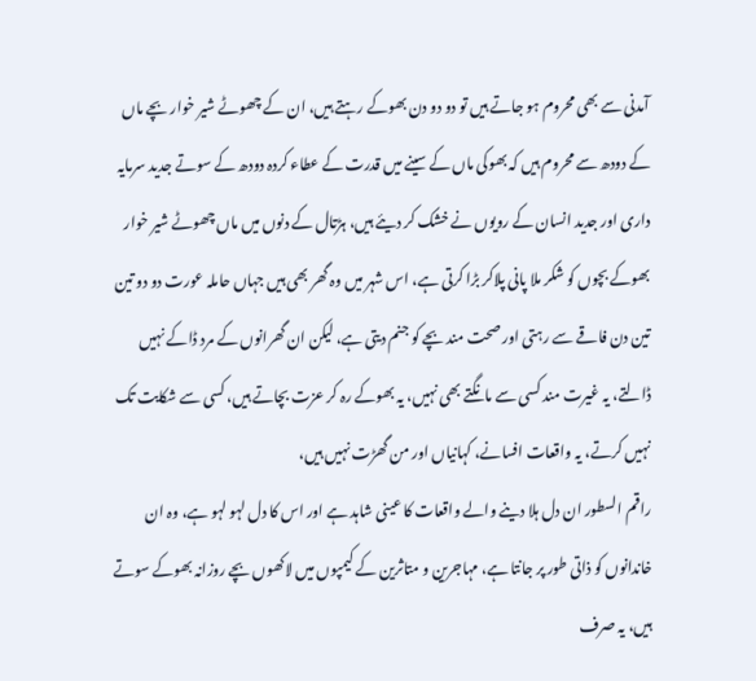آمدنی سے بھی محروم ہو جاتے ہیں تو دو دو دن بھوکے رہتے ہیں، ان کے چھوٹے شیر خوار بچے ماں کے دودھ سے محروم ہیں کہ بھوکی ماں کے سینے میں قدرت کے عطاء کردہ دودھ کے سوتے جدید سرمایہ داری اور جدید انسان کے رویوں نے خشک کر دیئے ہیں، ہڑتال کے دنوں میں ماں چھوٹے شیر خوار بھوکے بچوں کو شکر ملا پانی پلاکر بڑا کرتی ہے، اس شہر میں وہ گھر بھی ہیں جہاں حاملہ عورت دو دو تین تین دن فاقے سے رہتی اور صحت مند بچے کو جنم دیتی ہے، لیکن ان گھرانوں کے مرد ڈاکے نہیں ڈالتے، یہ غیرت مند کسی سے مانگتے بھی نہیں، یہ بھوکے رہ کر عزت بچاتے ہیں، کسی سے شکایت تک نہیں کرتے، یہ واقعات افسانے، کہانیاں اور من گھڑت نہیں ہیں،
راقم السطور ان دل ہلا دینے والے واقعات کا عینی شاہد ہے اور اس کا دل لہو لہو ہے، وہ ان خاندانوں کو ذاتی طور پر جانتا ہے، مہاجرین و متاثرین کے کیمپوں میں لاکھوں بچے روزانہ بھوکے سوتے ہیں، یہ صرف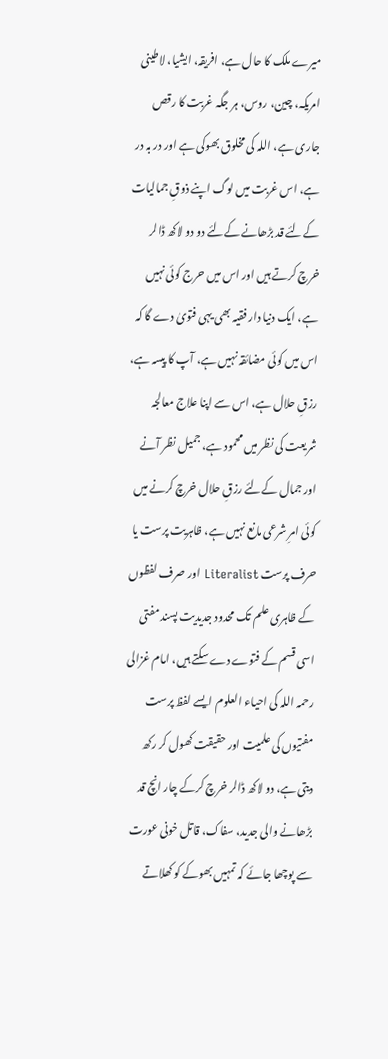میرے ملک کا حال ہے، افریقہ، ایشیا، لاطینی امریکہ، چین، روس، ہر جگہ غربت کا رقص جاری ہے، اللہ کی مخلوق بھوکی ہے اور در بہ در ہے، اس غربت میں لوگ اپنے ذوقِ جمالیات کےلئے قد بڑھانے کےلئے دو دو لاکھ ڈالر خرچ کرتے ہیں اور اس میں حرج کوئی نہیں ہے، ایک دنیا دار فقیہ بھی یہی فتویٰ دے گا کہ اس میں کوئی مضائقہ نہیں ہے، آپ کا پیسہ ہے، رزقِ حلال ہے، اس سے اپنا علاج معالجہ شریعت کی نظر میں محمود ہے، جمیل نظر آنے اور جمال کےلئے رزقِ حلال خرچ کرنے میں کوئی امرِ شرعی مانع نہیں ہے، ظاہریت پرست یا حرف پرست Literalist اور صرف لفظوں کے ظاہری علم تک محدود جدیدیت پسند مفتی اسی قسم کے فتوے دے سکتے ہیں، امام غزالی رحمہ اللہ کی احیاء العلوم ایسے لفظ پرست مفتیوں کی علمیت اور حقیقت کھول کر رکھ دیتی ہے، دو لاکھ ڈالر خرچ کرکے چار انچ قد بڑھانے والی جدید، سفاک، قاتل خونی عورت سے پوچھا جائے کہ تمہیں بھوکے کو کھلاتے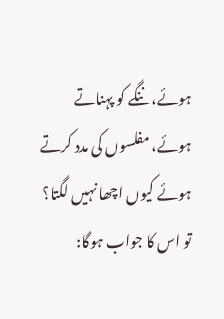ہوئے، ننگے کو پہناتے ہوئے، مفلسوں کی مدد کرتے ہوئے کیوں اچھا نہیں لگتا؟ تو اس کا جواب ہوگا: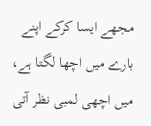مجھے ایسا کرکے اپنے بارے میں اچھا لگتا ہے، میں اچھی لمبی نظر آتی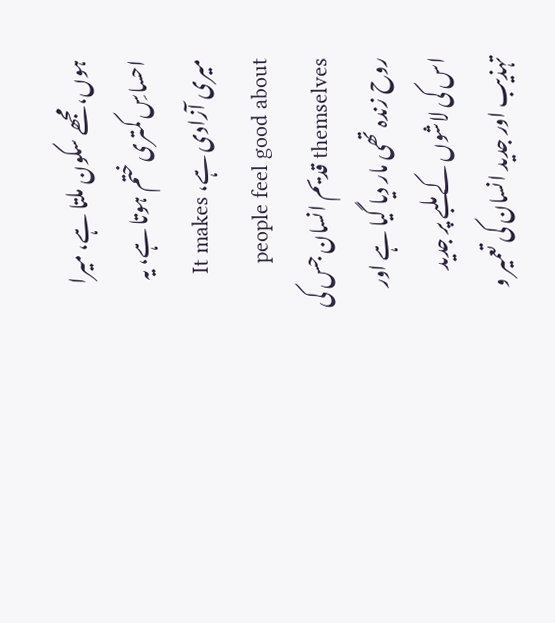ہوں، مجھے سکون ملتا ہے، میرا احساسِ کمتری ختم ہوتا ہے، یہ میری آزادی ہے، It makes people feel good about themselves قدیم انسان جس کی روح زندہ تھی مار دیا گیا ہے اور اس کی لاشوں کے ملبے پر جدید تہذیب اور جدید انسان کی تعمیر و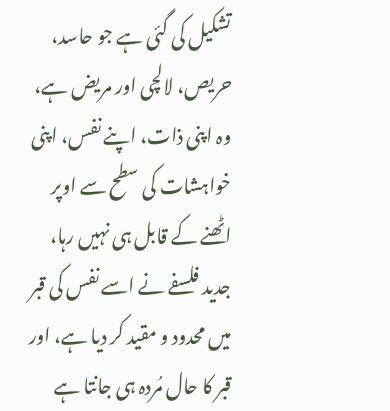تشکیل کی گئی ہے جو حاسد، حریص، لالچی اور مریض ہے، وہ اپنی ذات، اپنے نفس، اپنی خواہشات کی سطح سے اوپر اٹھنے کے قابل ہی نہیں رہا، جدید فلسفے نے اسے نفس کی قبر میں محدود و مقید کر دیا ہے، اور قبر کا حال مُردہ ہی جانتا ہے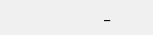_